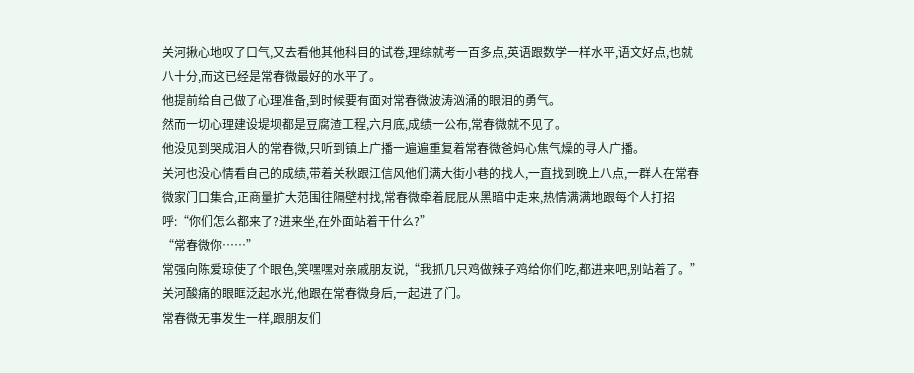关河揪心地叹了口气,又去看他其他科目的试卷,理综就考一百多点,英语跟数学一样水平,语文好点,也就八十分,而这已经是常春微最好的水平了。
他提前给自己做了心理准备,到时候要有面对常春微波涛汹涌的眼泪的勇气。
然而一切心理建设堤坝都是豆腐渣工程,六月底,成绩一公布,常春微就不见了。
他没见到哭成泪人的常春微,只听到镇上广播一遍遍重复着常春微爸妈心焦气燥的寻人广播。
关河也没心情看自己的成绩,带着关秋跟江信风他们满大街小巷的找人,一直找到晚上八点,一群人在常春微家门口集合,正商量扩大范围往隔壁村找,常春微牵着屁屁从黑暗中走来,热情满满地跟每个人打招呼:“你们怎么都来了?进来坐,在外面站着干什么?”
“常春微你……”
常强向陈爱琼使了个眼色,笑嘿嘿对亲戚朋友说,“我抓几只鸡做辣子鸡给你们吃,都进来吧,别站着了。”
关河酸痛的眼眶泛起水光,他跟在常春微身后,一起进了门。
常春微无事发生一样,跟朋友们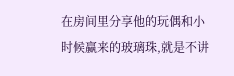在房间里分享他的玩偶和小时候赢来的玻璃珠,就是不讲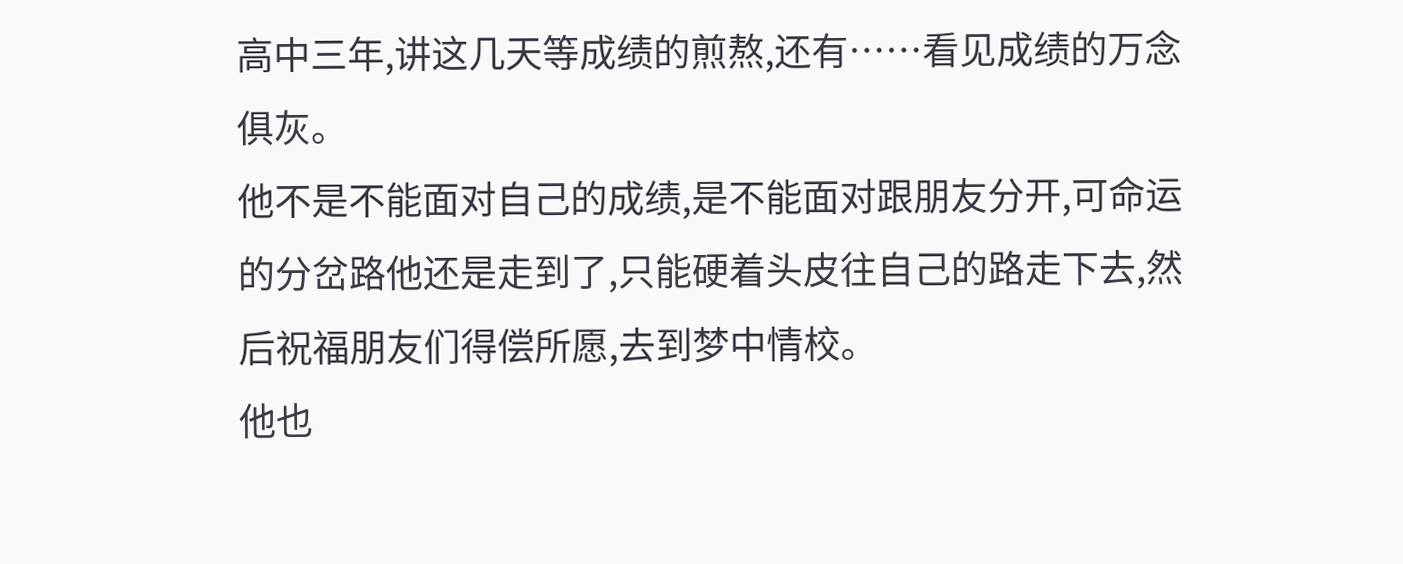高中三年,讲这几天等成绩的煎熬,还有……看见成绩的万念俱灰。
他不是不能面对自己的成绩,是不能面对跟朋友分开,可命运的分岔路他还是走到了,只能硬着头皮往自己的路走下去,然后祝福朋友们得偿所愿,去到梦中情校。
他也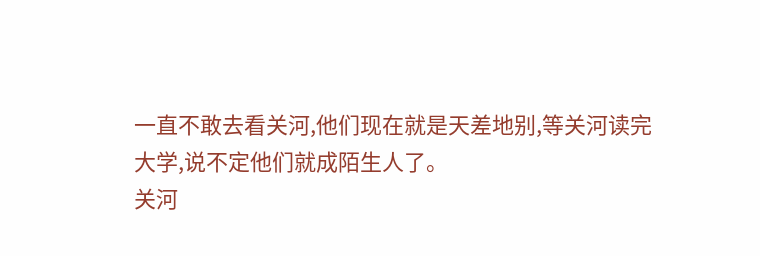一直不敢去看关河,他们现在就是天差地别,等关河读完大学,说不定他们就成陌生人了。
关河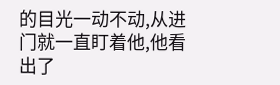的目光一动不动,从进门就一直盯着他,他看出了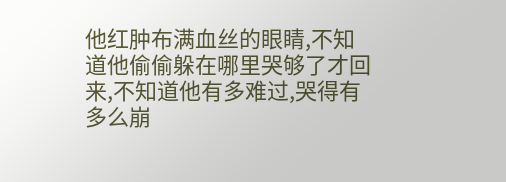他红肿布满血丝的眼睛,不知道他偷偷躲在哪里哭够了才回来,不知道他有多难过,哭得有多么崩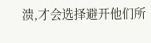溃,才会选择避开他们所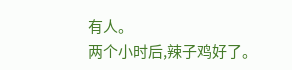有人。
两个小时后,辣子鸡好了。